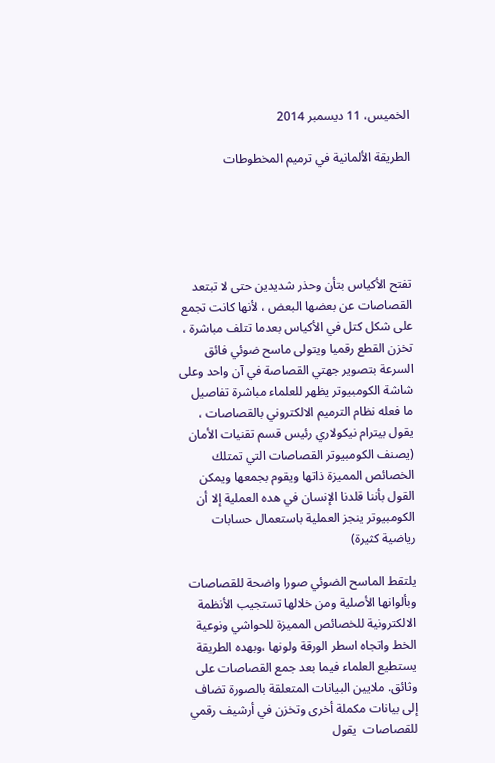الخميس، 11 ديسمبر 2014

الطريقة الألمانية في ترميم المخطوطات





تفتح الأكياس بتأن وحذر شديدين حتى لا تبتعد القصاصات عن بعضها البعض ، لأنها كانت تجمع على شكل كتل في الأكياس بعدما تتلف مباشرة ، تخزن القطع رقميا ويتولى ماسح ضوئي فائق السرعة بتصوير جهتي القصاصة في آن واحد وعلى شاشة الكومبيوتر يظهر للعلماء مباشرة تفاصيل ما فعله نظام الترميم الالكتروني بالقصاصات ، يقول بيترام نيكولاري رئيس قسم تقنيات الأمان (يصنف الكومبيوتر القصاصات التي تمتلك الخصائص المميزة ذاتها ويقوم بجمعها ويمكن القول بأننا قلدنا الإنسان في هده العملية إلا أن الكومبيوتر ينجز العملية باستعمال حسابات رياضية كثيرة)

يلتقط الماسح الضوئي صورا واضحة للقصاصات وبألوانها الأصلية ومن خلالها تستجيب الأنظمة الالكترونية للخصائص المميزة للحواشي ونوعية الخط واتجاه اسطر الورقة ولونها ،وبهده الطريقة يستطيع العلماء فيما بعد جمع القصاصات على وثائق. ملايين البيانات المتعلقة بالصورة تضاف إلى بيانات مكملة أخرى وتخزن في أرشيف رقمي للقصاصات  يقول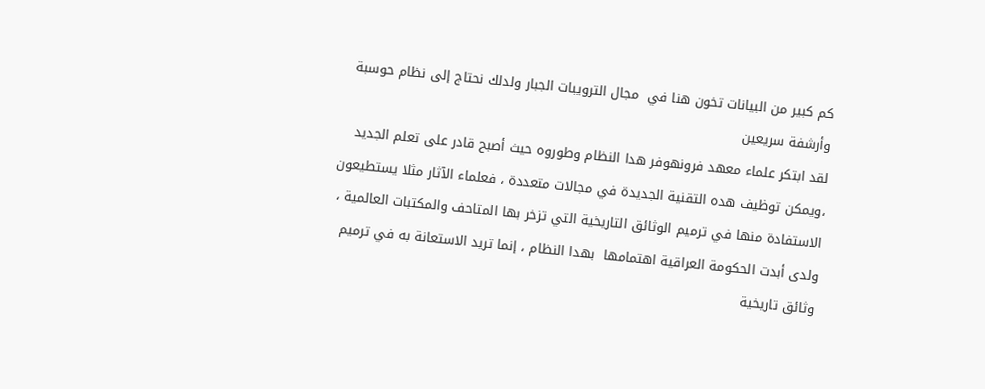كم كبير من البيانات تخون هنا في  مجال الترويبات الجبار ولدلك نحتاج إلى نظام حوسبة وأرشفة سريعين
لقد ابتكر علماء معهد فرونهوفر هدا النظام وطوروه حيث أصبح قادر على تعلم الجديد ،ويمكن توظيف هده التقنية الجديدة في مجالات متعددة ، فعلماء الآثار مثلا يستطيعون الاستفادة منها في ترميم الوثائق التاريخية التي تزخر بها المتاحف والمكتبات العالمية ، ولدى أبدت الحكومة العراقية اهتمامها  بهدا النظام ، إنما تريد الاستعانة به في ترميم وثائق تاريخية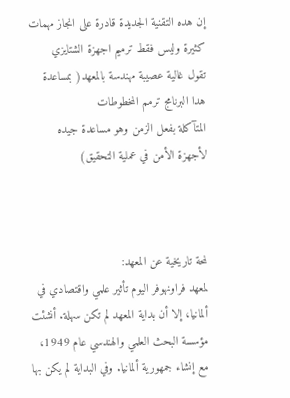إن هده التقنية الجديدة قادرة على انجاز مهمات كثيرة وليس فقط ترميم اجهزة الشتايزي
تقول غالية عصيبة مهندسة بالمعهد( بمساعدة هدا البرنامج ترمم المخطوطات
المتآكلة بفعل الزمن وهو مساعدة جيده لأجهزة الأمن في عملية التحقيق)



لمحة تاريخية عن المعهد:
لمعهد فراونهوفر اليوم تأثير علمي واقتصادي في ألمانيا، إلا أن بداية المعهد لم تكن سهلة. أنشئت مؤسسة البحث العلمي والهندسي عام 1949، مع إنشاء جمهورية ألمانيا. وفي البداية لم يكن بها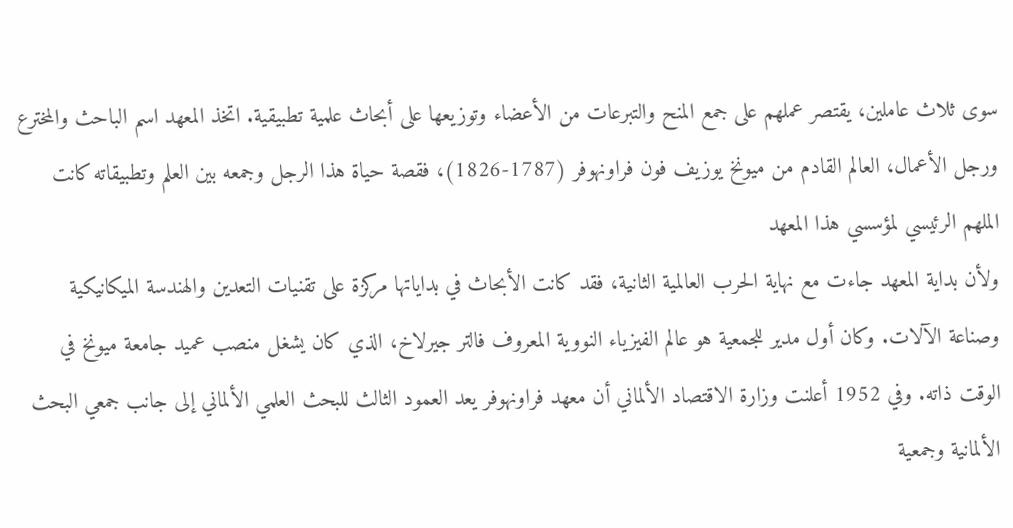سوى ثلاث عاملين، يقتصر عملهم على جمع المنح والتبرعات من الأعضاء وتوزيعها على أبحاث علمية تطبيقية. اتخذ المعهد اسم الباحث والمخترع ورجل الأعمال، العالم القادم من ميونخ يوزيف فون فراونهوفر (1787-1826)، فقصة حياة هذا الرجل وجمعه بين العلم وتطبيقاته كانت الملهم الرئيسي لمؤسسي هذا المعهد
ولأن بداية المعهد جاءت مع نهاية الحرب العالمية الثانية، فقد كانت الأبحاث في بداياتها مركزة على تقنيات التعدين والهندسة الميكانيكية وصناعة الآلات. وكان أول مدير للجمعية هو عالم الفيزياء النووية المعروف فالتر جيرلاخ، الذي كان يشغل منصب عميد جامعة ميونخ في الوقت ذاته. وفي 1952 أعلنت وزارة الاقتصاد الألماني أن معهد فراونهوفر يعد العمود الثالث للبحث العلمي الألماني إلى جانب جمعي البحث الألمانية وجمعية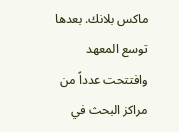ماكس بلانك. بعدها توسع المعهد وافتتحت عدداً من مراكز البحث في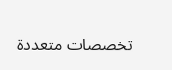تخصصات متعددة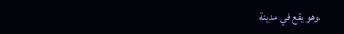.وهو يقع في مدينة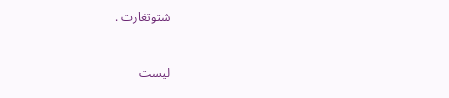شتوتغارت .


ليست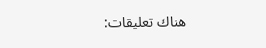هناك تعليقات: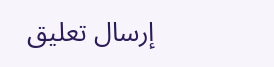إرسال تعليق